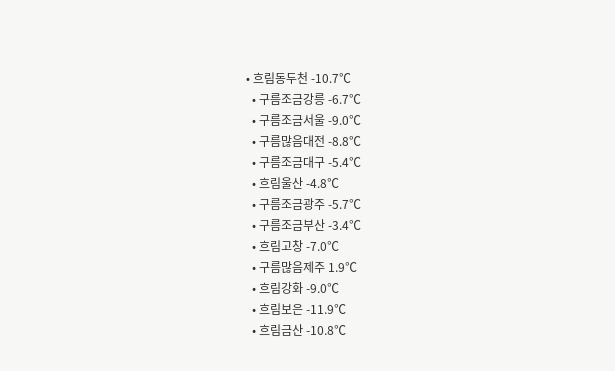• 흐림동두천 -10.7℃
  • 구름조금강릉 -6.7℃
  • 구름조금서울 -9.0℃
  • 구름많음대전 -8.8℃
  • 구름조금대구 -5.4℃
  • 흐림울산 -4.8℃
  • 구름조금광주 -5.7℃
  • 구름조금부산 -3.4℃
  • 흐림고창 -7.0℃
  • 구름많음제주 1.9℃
  • 흐림강화 -9.0℃
  • 흐림보은 -11.9℃
  • 흐림금산 -10.8℃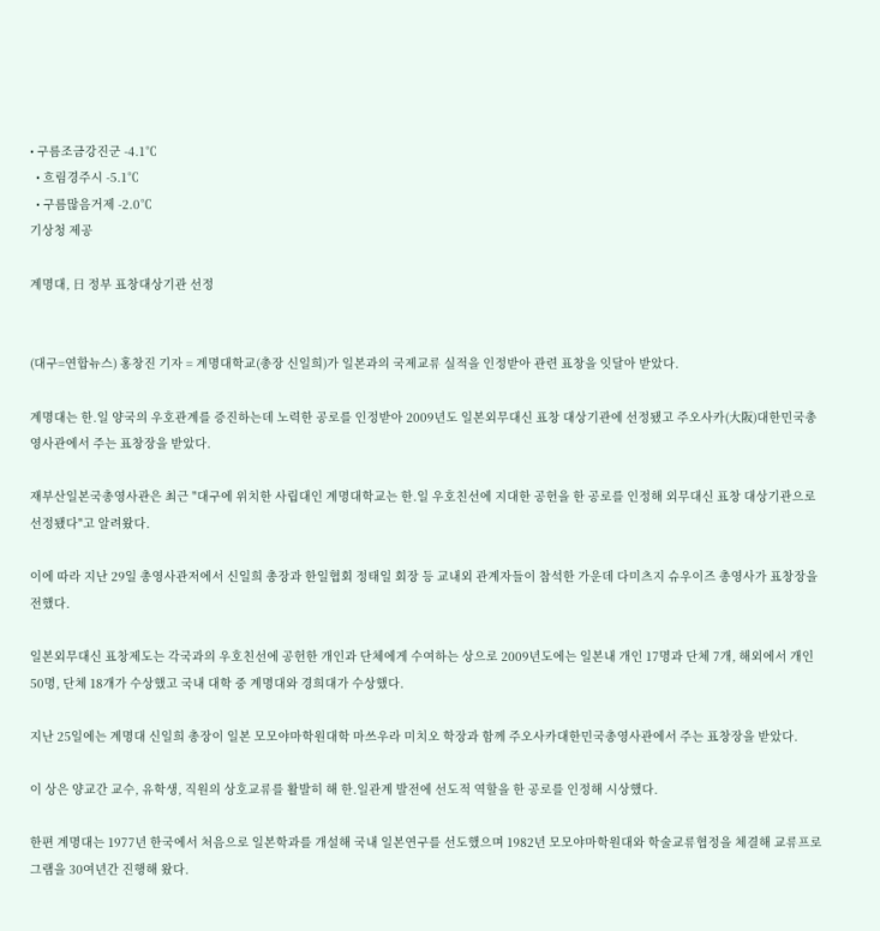• 구름조금강진군 -4.1℃
  • 흐림경주시 -5.1℃
  • 구름많음거제 -2.0℃
기상청 제공

계명대, 日 정부 표창대상기관 선정


(대구=연합뉴스) 홍창진 기자 = 계명대학교(총장 신일희)가 일본과의 국제교류 실적을 인정받아 관련 표창을 잇달아 받았다.

계명대는 한.일 양국의 우호관계를 증진하는데 노력한 공로를 인정받아 2009년도 일본외무대신 표창 대상기관에 선정됐고 주오사카(大阪)대한민국총영사관에서 주는 표창장을 받았다.

재부산일본국총영사관은 최근 "대구에 위치한 사립대인 계명대학교는 한.일 우호친선에 지대한 공헌을 한 공로를 인정해 외무대신 표창 대상기관으로 선정됐다"고 알려왔다.

이에 따라 지난 29일 총영사관저에서 신일희 총장과 한일협회 정태일 회장 등 교내외 관계자들이 참석한 가운데 다미츠지 슈우이즈 총영사가 표창장을 전했다.

일본외무대신 표창제도는 각국과의 우호친선에 공헌한 개인과 단체에게 수여하는 상으로 2009년도에는 일본내 개인 17명과 단체 7개, 해외에서 개인 50명, 단체 18개가 수상했고 국내 대학 중 계명대와 경희대가 수상했다.

지난 25일에는 계명대 신일희 총장이 일본 모모야마학원대학 마쓰우라 미치오 학장과 함께 주오사카대한민국총영사관에서 주는 표창장을 받았다.

이 상은 양교간 교수, 유학생, 직원의 상호교류를 활발히 해 한.일관계 발전에 선도적 역할을 한 공로를 인정해 시상했다.

한편 계명대는 1977년 한국에서 처음으로 일본학과를 개설해 국내 일본연구를 선도했으며 1982년 모모야마학원대와 학술교류협정을 체결해 교류프로그램을 30여년간 진행해 왔다.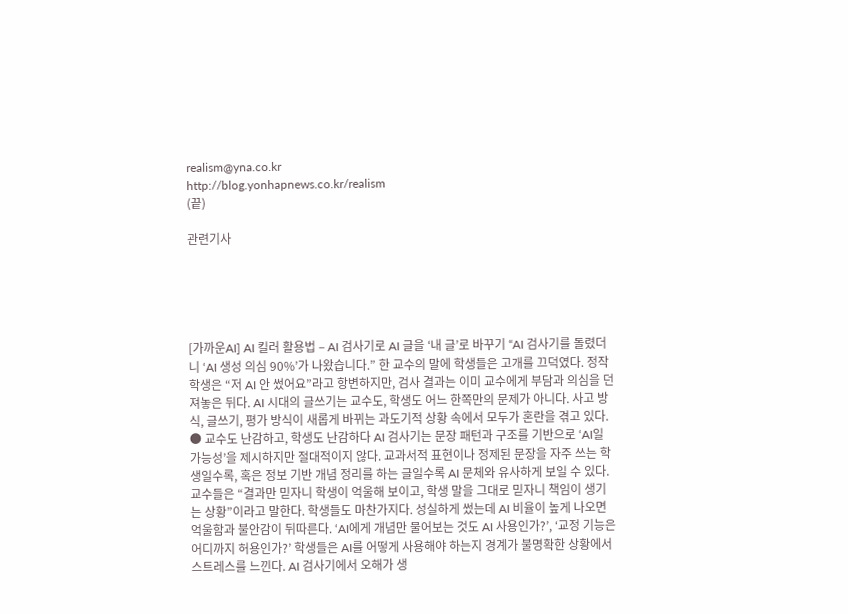realism@yna.co.kr
http://blog.yonhapnews.co.kr/realism
(끝)

관련기사





[가까운AI] AI 킬러 활용법 – AI 검사기로 AI 글을 ‘내 글’로 바꾸기 “AI 검사기를 돌렸더니 ‘AI 생성 의심 90%’가 나왔습니다.” 한 교수의 말에 학생들은 고개를 끄덕였다. 정작 학생은 “저 AI 안 썼어요”라고 항변하지만, 검사 결과는 이미 교수에게 부담과 의심을 던져놓은 뒤다. AI 시대의 글쓰기는 교수도, 학생도 어느 한쪽만의 문제가 아니다. 사고 방식, 글쓰기, 평가 방식이 새롭게 바뀌는 과도기적 상황 속에서 모두가 혼란을 겪고 있다. ● 교수도 난감하고, 학생도 난감하다 AI 검사기는 문장 패턴과 구조를 기반으로 ‘AI일 가능성’을 제시하지만 절대적이지 않다. 교과서적 표현이나 정제된 문장을 자주 쓰는 학생일수록, 혹은 정보 기반 개념 정리를 하는 글일수록 AI 문체와 유사하게 보일 수 있다. 교수들은 “결과만 믿자니 학생이 억울해 보이고, 학생 말을 그대로 믿자니 책임이 생기는 상황”이라고 말한다. 학생들도 마찬가지다. 성실하게 썼는데 AI 비율이 높게 나오면 억울함과 불안감이 뒤따른다. ‘AI에게 개념만 물어보는 것도 AI 사용인가?’, ‘교정 기능은 어디까지 허용인가?’ 학생들은 AI를 어떻게 사용해야 하는지 경계가 불명확한 상황에서 스트레스를 느낀다. AI 검사기에서 오해가 생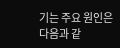기는 주요 원인은 다음과 같